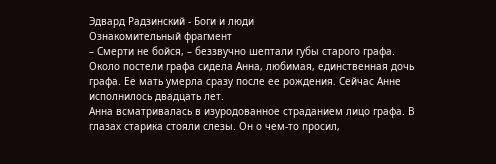Эдвард Радзинский - Боги и люди
Ознакомительный фрагмент
– Смерти не бойся, – беззвучно шептали губы старого графа.
Около постели графа сидела Анна, любимая, единственная дочь графа. Ее мать умерла сразу после ее рождения. Сейчас Анне исполнилось двадцать лет.
Анна всматривалась в изуродованное страданием лицо графа. В глазах старика стояли слезы. Он о чем-то просил,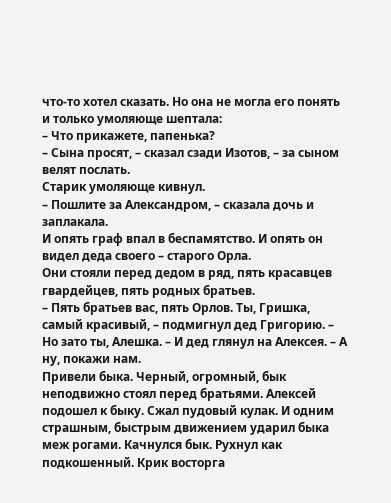что-то хотел сказать. Но она не могла его понять и только умоляюще шептала:
– Что прикажете, папенька?
– Сына просят, – сказал сзади Изотов, – за сыном велят послать.
Старик умоляюще кивнул.
– Пошлите за Александром, – сказала дочь и заплакала.
И опять граф впал в беспамятство. И опять он видел деда своего – старого Орла.
Они стояли перед дедом в ряд, пять красавцев гвардейцев, пять родных братьев.
– Пять братьев вас, пять Орлов. Ты, Гришка, самый красивый, – подмигнул дед Григорию. – Но зато ты, Алешка. – И дед глянул на Алексея. – А ну, покажи нам.
Привели быка. Черный, огромный, бык неподвижно стоял перед братьями. Алексей подошел к быку. Сжал пудовый кулак. И одним страшным, быстрым движением ударил быка меж рогами. Качнулся бык. Рухнул как подкошенный. Крик восторга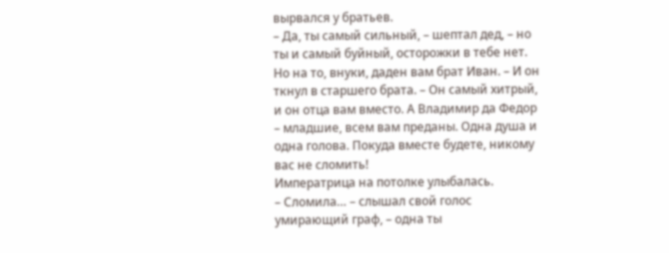вырвался у братьев.
– Да, ты самый сильный, – шептал дед, – но ты и самый буйный, осторожки в тебе нет. Но на то, внуки, даден вам брат Иван. – И он ткнул в старшего брата. – Он самый хитрый, и он отца вам вместо. А Владимир да Федор – младшие, всем вам преданы. Одна душа и одна голова. Покуда вместе будете, никому вас не сломить!
Императрица на потолке улыбалась.
– Сломила… – слышал свой голос умирающий граф, – одна ты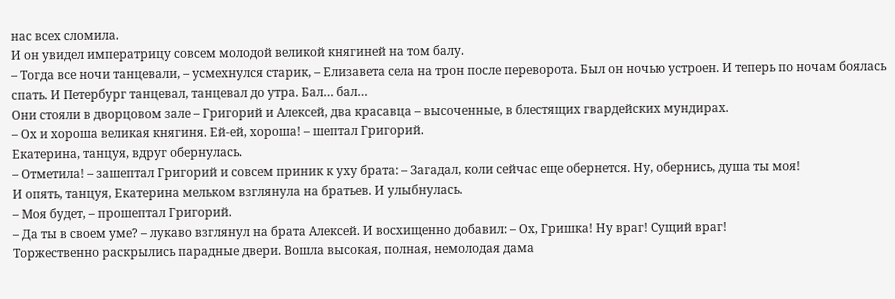нас всех сломила.
И он увидел императрицу совсем молодой великой княгиней на том балу.
– Тогда все ночи танцевали, – усмехнулся старик, – Елизавета села на трон после переворота. Был он ночью устроен. И теперь по ночам боялась спать. И Петербург танцевал, танцевал до утра. Бал… бал…
Они стояли в дворцовом зале – Григорий и Алексей, два красавца – высоченные, в блестящих гвардейских мундирах.
– Ох и хороша великая княгиня. Ей-ей, хороша! – шептал Григорий.
Екатерина, танцуя, вдруг обернулась.
– Отметила! – зашептал Григорий и совсем приник к уху брата: – Загадал, коли сейчас еще обернется. Ну, обернись, душа ты моя!
И опять, танцуя, Екатерина мельком взглянула на братьев. И улыбнулась.
– Моя будет, – прошептал Григорий.
– Да ты в своем уме? – лукаво взглянул на брата Алексей. И восхищенно добавил: – Ох, Гришка! Ну враг! Сущий враг!
Торжественно раскрылись парадные двери. Вошла высокая, полная, немолодая дама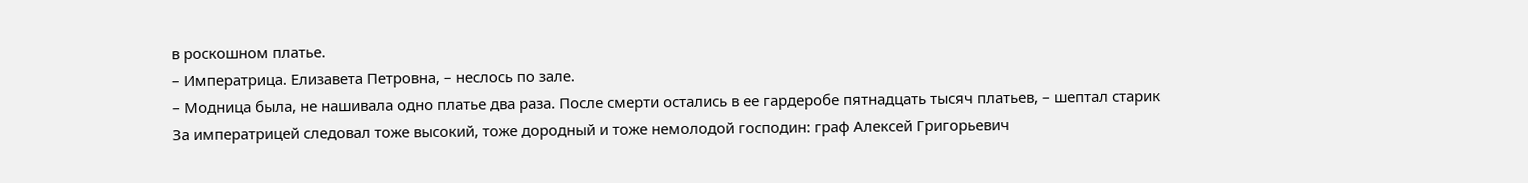в роскошном платье.
– Императрица. Елизавета Петровна, – неслось по зале.
– Модница была, не нашивала одно платье два раза. После смерти остались в ее гардеробе пятнадцать тысяч платьев, – шептал старик
За императрицей следовал тоже высокий, тоже дородный и тоже немолодой господин: граф Алексей Григорьевич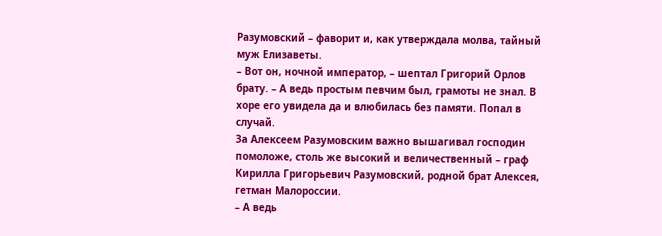Разумовский – фаворит и, как утверждала молва, тайный муж Елизаветы.
– Вот он, ночной император, – шептал Григорий Орлов брату. – А ведь простым певчим был, грамоты не знал. В хоре его увидела да и влюбилась без памяти. Попал в случай.
За Алексеем Разумовским важно вышагивал господин помоложе, столь же высокий и величественный – граф Кирилла Григорьевич Разумовский, родной брат Алексея, гетман Малороссии.
– А ведь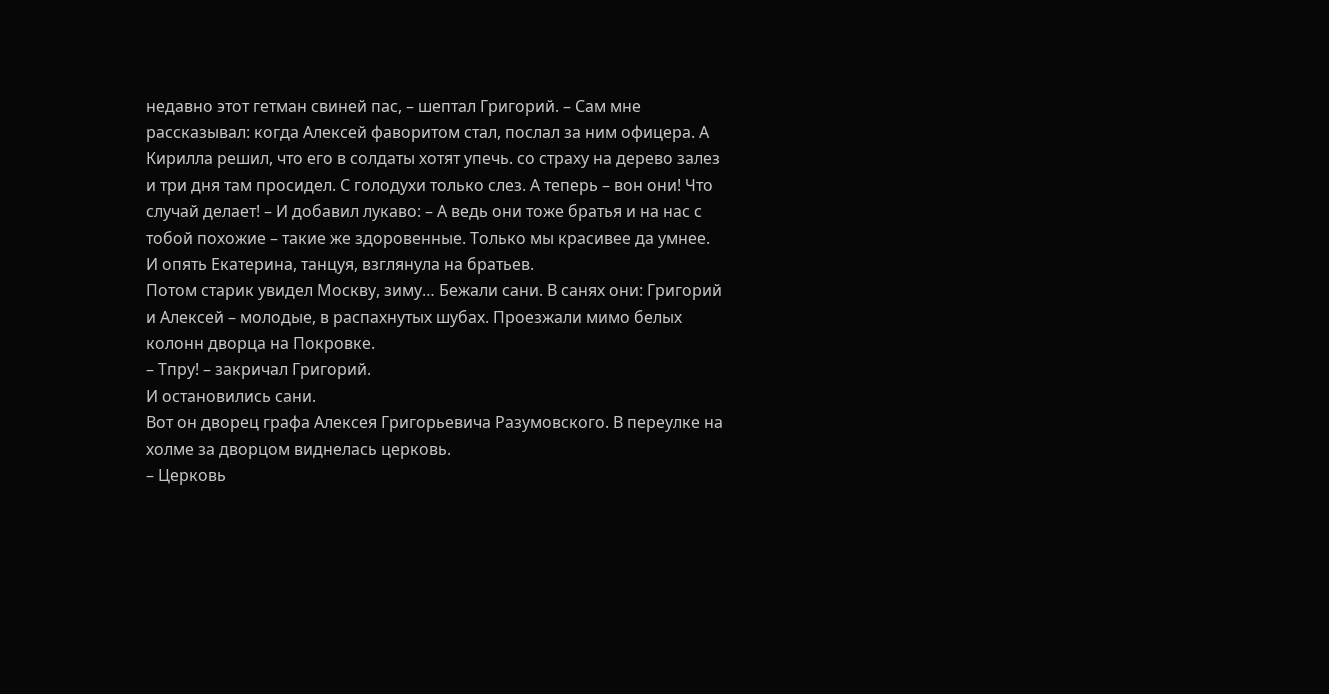недавно этот гетман свиней пас, – шептал Григорий. – Сам мне рассказывал: когда Алексей фаворитом стал, послал за ним офицера. А Кирилла решил, что его в солдаты хотят упечь. со страху на дерево залез и три дня там просидел. С голодухи только слез. А теперь – вон они! Что случай делает! – И добавил лукаво: – А ведь они тоже братья и на нас с тобой похожие – такие же здоровенные. Только мы красивее да умнее.
И опять Екатерина, танцуя, взглянула на братьев.
Потом старик увидел Москву, зиму… Бежали сани. В санях они: Григорий и Алексей – молодые, в распахнутых шубах. Проезжали мимо белых колонн дворца на Покровке.
– Тпру! – закричал Григорий.
И остановились сани.
Вот он дворец графа Алексея Григорьевича Разумовского. В переулке на холме за дворцом виднелась церковь.
– Церковь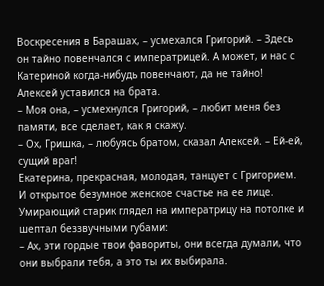Воскресения в Барашах, – усмехался Григорий. – Здесь он тайно повенчался с императрицей. А может, и нас с Катериной когда-нибудь повенчают, да не тайно!
Алексей уставился на брата.
– Моя она, – усмехнулся Григорий, – любит меня без памяти, все сделает, как я скажу.
– Ох, Гришка, – любуясь братом, сказал Алексей. – Ей-ей, сущий враг!
Екатерина, прекрасная, молодая, танцует с Григорием. И открытое безумное женское счастье на ее лице.
Умирающий старик глядел на императрицу на потолке и шептал беззвучными губами:
– Ах, эти гордые твои фавориты, они всегда думали, что они выбрали тебя, а это ты их выбирала.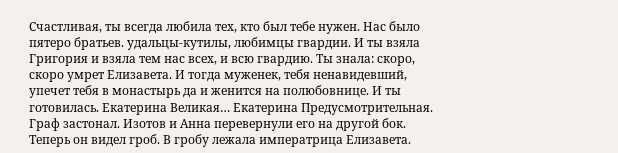Счастливая, ты всегда любила тех, кто был тебе нужен. Нас было пятеро братьев. удальцы-кутилы, любимцы гвардии. И ты взяла Григория и взяла тем нас всех, и всю гвардию. Ты знала: скоро, скоро умрет Елизавета. И тогда муженек, тебя ненавидевший, упечет тебя в монастырь да и женится на полюбовнице. И ты готовилась. Екатерина Великая… Екатерина Предусмотрительная.
Граф застонал. Изотов и Анна перевернули его на другой бок. Теперь он видел гроб. В гробу лежала императрица Елизавета.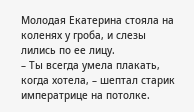Молодая Екатерина стояла на коленях у гроба, и слезы лились по ее лицу.
– Ты всегда умела плакать, когда хотела, – шептал старик императрице на потолке.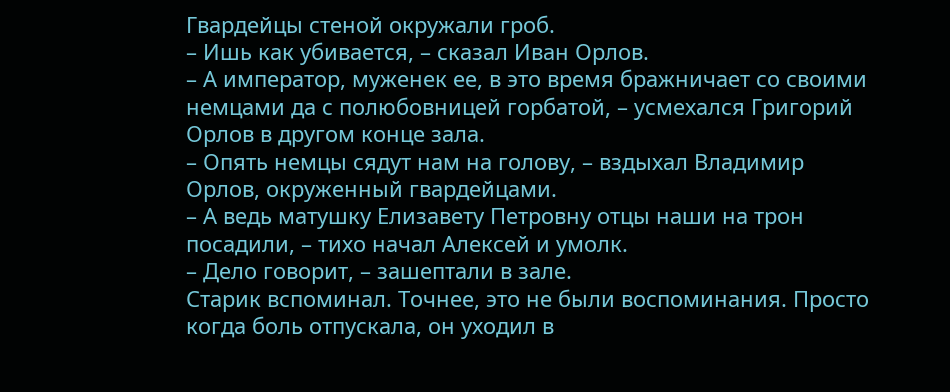Гвардейцы стеной окружали гроб.
– Ишь как убивается, – сказал Иван Орлов.
– А император, муженек ее, в это время бражничает со своими немцами да с полюбовницей горбатой, – усмехался Григорий Орлов в другом конце зала.
– Опять немцы сядут нам на голову, – вздыхал Владимир Орлов, окруженный гвардейцами.
– А ведь матушку Елизавету Петровну отцы наши на трон посадили, – тихо начал Алексей и умолк.
– Дело говорит, – зашептали в зале.
Старик вспоминал. Точнее, это не были воспоминания. Просто когда боль отпускала, он уходил в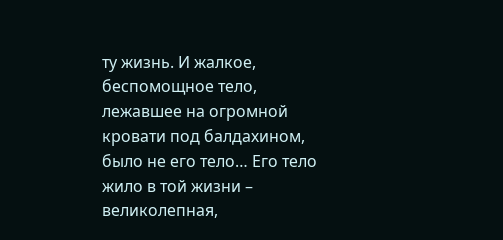ту жизнь. И жалкое, беспомощное тело, лежавшее на огромной кровати под балдахином, было не его тело… Его тело жило в той жизни – великолепная,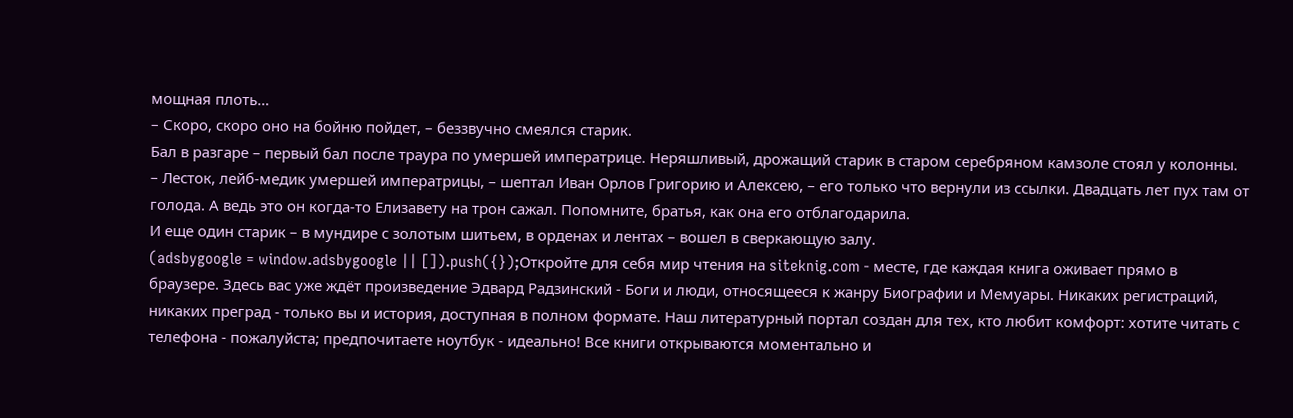мощная плоть…
– Скоро, скоро оно на бойню пойдет, – беззвучно смеялся старик.
Бал в разгаре – первый бал после траура по умершей императрице. Неряшливый, дрожащий старик в старом серебряном камзоле стоял у колонны.
– Лесток, лейб-медик умершей императрицы, – шептал Иван Орлов Григорию и Алексею, – его только что вернули из ссылки. Двадцать лет пух там от голода. А ведь это он когда-то Елизавету на трон сажал. Попомните, братья, как она его отблагодарила.
И еще один старик – в мундире с золотым шитьем, в орденах и лентах – вошел в сверкающую залу.
(adsbygoogle = window.adsbygoogle || []).push({});Откройте для себя мир чтения на siteknig.com - месте, где каждая книга оживает прямо в браузере. Здесь вас уже ждёт произведение Эдвард Радзинский - Боги и люди, относящееся к жанру Биографии и Мемуары. Никаких регистраций, никаких преград - только вы и история, доступная в полном формате. Наш литературный портал создан для тех, кто любит комфорт: хотите читать с телефона - пожалуйста; предпочитаете ноутбук - идеально! Все книги открываются моментально и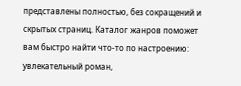представлены полностью, без сокращений и скрытых страниц. Каталог жанров поможет вам быстро найти что-то по настроению: увлекательный роман,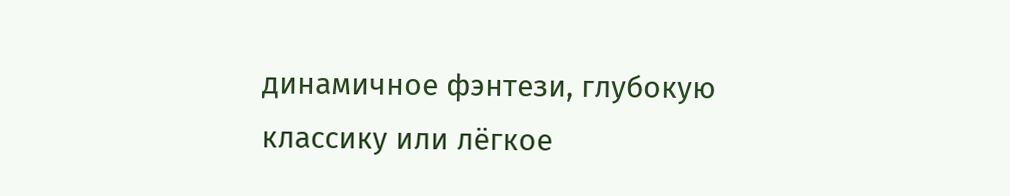динамичное фэнтези, глубокую классику или лёгкое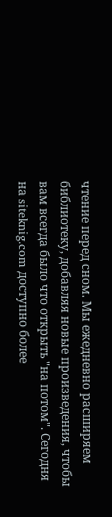чтение перед сном. Мы ежедневно расширяем библиотеку, добавляя новые произведения, чтобы вам всегда было что открыть "на потом". Сегодня на siteknig.com доступно более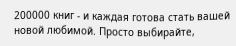200000 книг - и каждая готова стать вашей новой любимой. Просто выбирайте,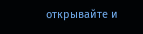открывайте и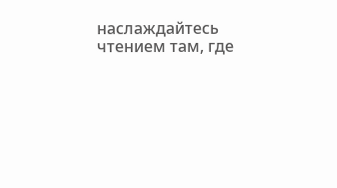наслаждайтесь чтением там, где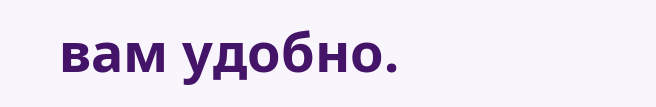вам удобно.